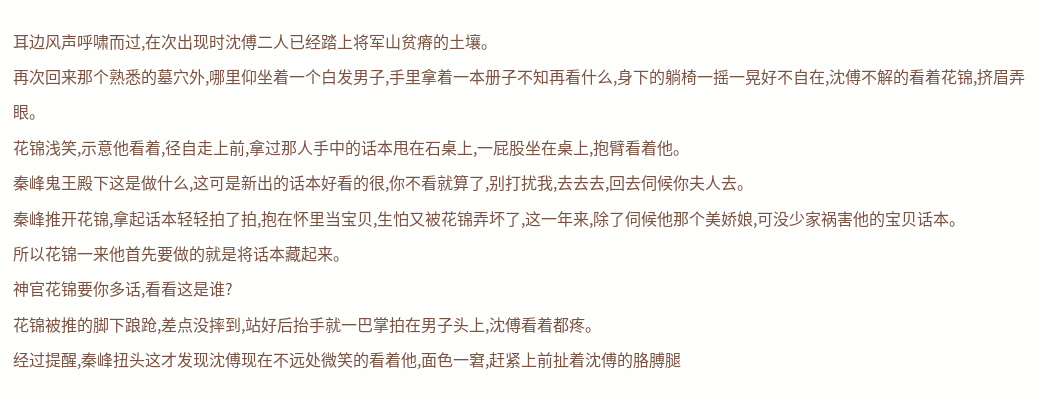耳边风声呼啸而过,在次出现时沈傅二人已经踏上将军山贫瘠的土壤。
再次回来那个熟悉的墓穴外,哪里仰坐着一个白发男子,手里拿着一本册子不知再看什么,身下的躺椅一摇一晃好不自在,沈傅不解的看着花锦,挤眉弄眼。
花锦浅笑,示意他看着,径自走上前,拿过那人手中的话本甩在石桌上,一屁股坐在桌上,抱臂看着他。
秦峰鬼王殿下这是做什么,这可是新出的话本好看的很,你不看就算了,别打扰我,去去去,回去伺候你夫人去。
秦峰推开花锦,拿起话本轻轻拍了拍,抱在怀里当宝贝,生怕又被花锦弄坏了,这一年来,除了伺候他那个美娇娘,可没少家祸害他的宝贝话本。
所以花锦一来他首先要做的就是将话本藏起来。
神官花锦要你多话,看看这是谁?
花锦被推的脚下踉跄,差点没摔到,站好后抬手就一巴掌拍在男子头上,沈傅看着都疼。
经过提醒,秦峰扭头这才发现沈傅现在不远处微笑的看着他,面色一窘,赶紧上前扯着沈傅的胳膊腿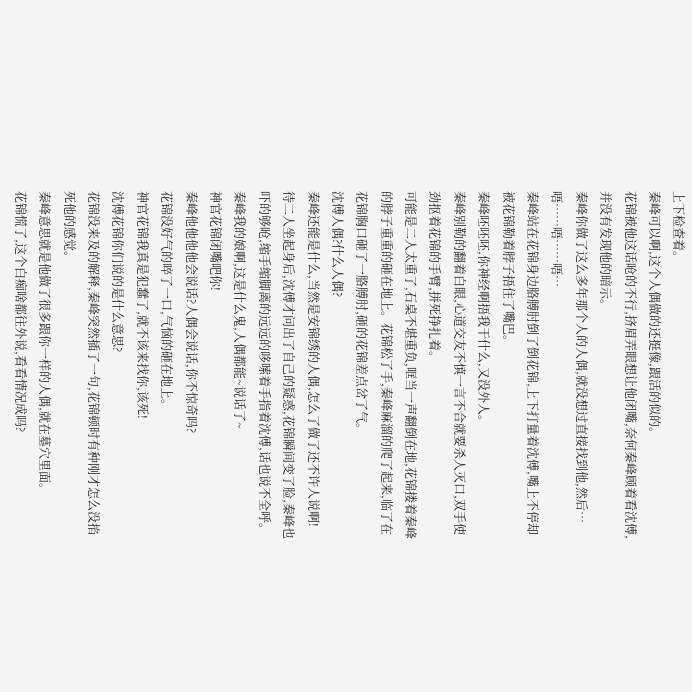上下检查着。
秦峰可以啊,这个人偶做的还挺像,跟活的似的。
花锦被他这话呛的不行,挤眉弄眼想让他闭嘴,奈何秦峰顾着看沈傅,并没有发现他的暗示。
秦峰你做了这么多年那个人的人偶,就没想过直接找到他,然后…唔……唔……唔…
秦峰站在花锦身边胳膊肘倒了倒花锦,上下打量着沈傅,嘴上不停却被花锦勒着脖子捂住了嘴巴。
秦峰呸呸呸,你神经啊捂我干什么,又没外人。
秦峰别勒的翻着白眼,心道交友不慎一言不合就要杀人灭口,双手使劲抠着花锦的手臂,拼死挣扎着。
可能是二人太重了,石桌不堪重负,哐当一声翻倒在地,花锦搂着秦峰的脖子重重的砸在地上。花锦松了手,秦峰麻溜的爬了起来,临了在花锦胸口砸了一胳膊肘,砸的花锦差点岔了气。
沈傅人偶?什么人偶?
秦峰还能是什么,当然是安锦绣的人偶,怎么了做了还不许人说啊!
待二人坐起身后,沈傅才问出了自己的疑惑,花锦瞬间变了脸,秦峰也吓的够呛,缩手缩脚离的远远的哆嗦着手指着沈傅,话也说不全呼。
秦峰我的娘啊,这是什么鬼,人偶都能~说话了~
神官花锦闭嘴吧你!
秦峰他他他他会说话?人偶会说话,你不惊奇吗?
花锦没好气的啐了一口,气恼的砸在地上。
神官花锦我真是犯蠢了,就不该来找你,该死!
沈傅花锦你们说的是什么意思?
花锦没来及的解释,秦峰突然插了一句,花锦顿时有种刚才怎么没掐死他的感觉。
秦峰意思就是他做了很多跟你一样的人偶,就在墓穴里面。
花锦慌了,这个白痴啥都往外说,看看情况成吗?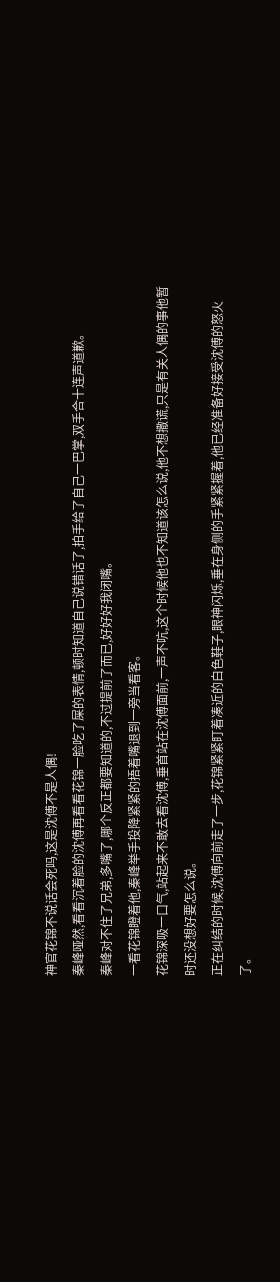神官花锦不说话会死吗,这是沈傅不是人偶!
秦峰哑然,看看沉着脸的沈傅再看看花锦一脸吃了屎的表情,顿时知道自己说错话了,拍手给了自己一巴掌,双手合十连声道歉。
秦峰对不住了兄弟,多嘴了,哪个反正都要知道的,不过提前了而已,好好好我闭嘴。
一看花锦瞪着他,秦峰举手投降紧紧的捂着嘴退到一旁当看客。
花锦深吸一口气,站起来不敢去看沈傅,垂首站在沈傅面前,一声不吭,这个时候他也不知道该怎么说,他不想撒谎,只是有关人偶的事他暂时还没想好要怎么说。
正在纠结的时候,沈傅向前走了一步,花锦紧紧盯着凑近的白色鞋子,眼神闪烁,垂在身侧的手紧紧握着,他已经准备好接受沈傅的怒火了。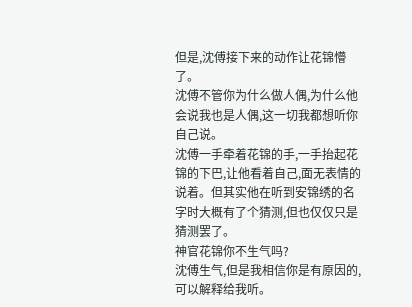但是,沈傅接下来的动作让花锦懵了。
沈傅不管你为什么做人偶,为什么他会说我也是人偶,这一切我都想听你自己说。
沈傅一手牵着花锦的手,一手抬起花锦的下巴,让他看着自己,面无表情的说着。但其实他在听到安锦绣的名字时大概有了个猜测,但也仅仅只是猜测罢了。
神官花锦你不生气吗?
沈傅生气,但是我相信你是有原因的,可以解释给我听。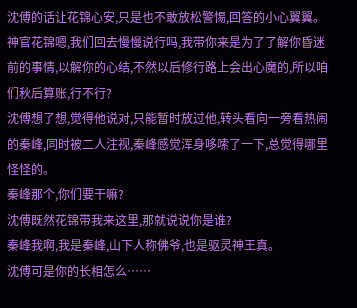沈傅的话让花锦心安,只是也不敢放松警惕,回答的小心翼翼。
神官花锦嗯,我们回去慢慢说行吗,我带你来是为了了解你昏迷前的事情,以解你的心结,不然以后修行路上会出心魔的,所以咱们秋后算账,行不行?
沈傅想了想,觉得他说对,只能暂时放过他,转头看向一旁看热闹的秦峰,同时被二人注视,秦峰感觉浑身哆嗦了一下,总觉得哪里怪怪的。
秦峰那个,你们要干嘛?
沈傅既然花锦带我来这里,那就说说你是谁?
秦峰我啊,我是秦峰,山下人称佛爷,也是驱灵神王真。
沈傅可是你的长相怎么……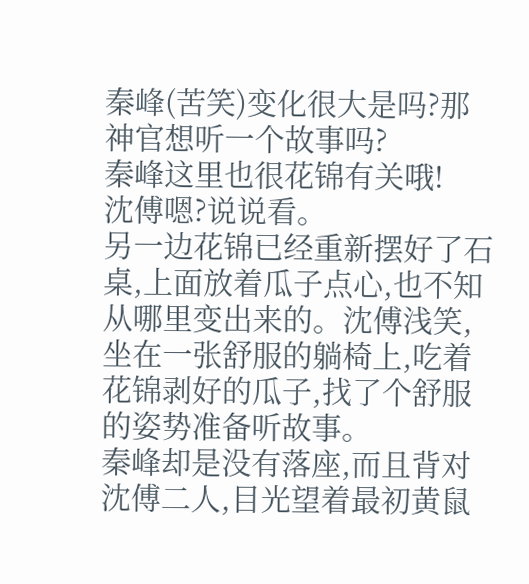秦峰(苦笑)变化很大是吗?那神官想听一个故事吗?
秦峰这里也很花锦有关哦!
沈傅嗯?说说看。
另一边花锦已经重新摆好了石桌,上面放着瓜子点心,也不知从哪里变出来的。沈傅浅笑,坐在一张舒服的躺椅上,吃着花锦剥好的瓜子,找了个舒服的姿势准备听故事。
秦峰却是没有落座,而且背对沈傅二人,目光望着最初黄鼠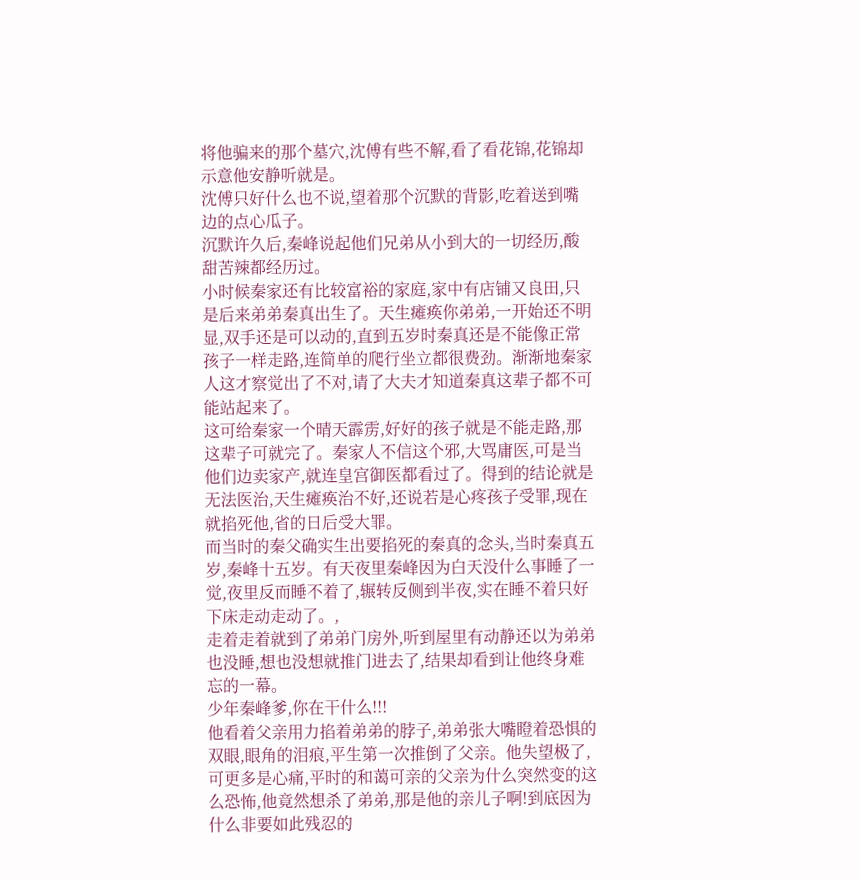将他骗来的那个墓穴,沈傅有些不解,看了看花锦,花锦却示意他安静听就是。
沈傅只好什么也不说,望着那个沉默的背影,吃着送到嘴边的点心瓜子。
沉默许久后,秦峰说起他们兄弟从小到大的一切经历,酸甜苦辣都经历过。
小时候秦家还有比较富裕的家庭,家中有店铺又良田,只是后来弟弟秦真出生了。天生瘫痪你弟弟,一开始还不明显,双手还是可以动的,直到五岁时秦真还是不能像正常孩子一样走路,连简单的爬行坐立都很费劲。渐渐地秦家人这才察觉出了不对,请了大夫才知道秦真这辈子都不可能站起来了。
这可给秦家一个晴天霹雳,好好的孩子就是不能走路,那这辈子可就完了。秦家人不信这个邪,大骂庸医,可是当他们边卖家产,就连皇宫御医都看过了。得到的结论就是无法医治,天生瘫痪治不好,还说若是心疼孩子受罪,现在就掐死他,省的日后受大罪。
而当时的秦父确实生出要掐死的秦真的念头,当时秦真五岁,秦峰十五岁。有天夜里秦峰因为白天没什么事睡了一觉,夜里反而睡不着了,辗转反侧到半夜,实在睡不着只好下床走动走动了。,
走着走着就到了弟弟门房外,听到屋里有动静还以为弟弟也没睡,想也没想就推门进去了,结果却看到让他终身难忘的一幕。
少年秦峰爹,你在干什么!!!
他看着父亲用力掐着弟弟的脖子,弟弟张大嘴瞪着恐惧的双眼,眼角的泪痕,平生第一次推倒了父亲。他失望极了,可更多是心痛,平时的和蔼可亲的父亲为什么突然变的这么恐怖,他竟然想杀了弟弟,那是他的亲儿子啊!到底因为什么非要如此残忍的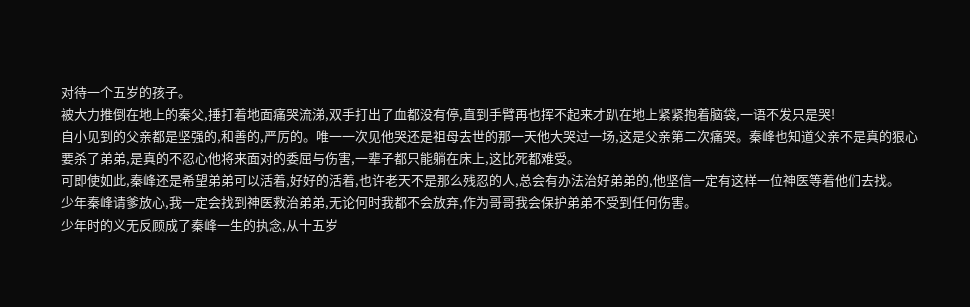对待一个五岁的孩子。
被大力推倒在地上的秦父,捶打着地面痛哭流涕,双手打出了血都没有停,直到手臂再也挥不起来才趴在地上紧紧抱着脑袋,一语不发只是哭!
自小见到的父亲都是坚强的,和善的,严厉的。唯一一次见他哭还是祖母去世的那一天他大哭过一场,这是父亲第二次痛哭。秦峰也知道父亲不是真的狠心要杀了弟弟,是真的不忍心他将来面对的委屈与伤害,一辈子都只能躺在床上,这比死都难受。
可即使如此,秦峰还是希望弟弟可以活着,好好的活着,也许老天不是那么残忍的人,总会有办法治好弟弟的,他坚信一定有这样一位神医等着他们去找。
少年秦峰请爹放心,我一定会找到神医救治弟弟,无论何时我都不会放弃,作为哥哥我会保护弟弟不受到任何伤害。
少年时的义无反顾成了秦峰一生的执念,从十五岁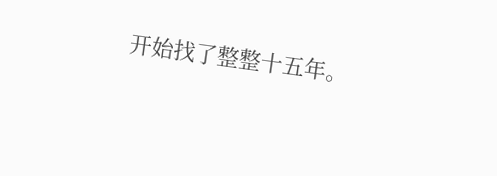开始找了整整十五年。